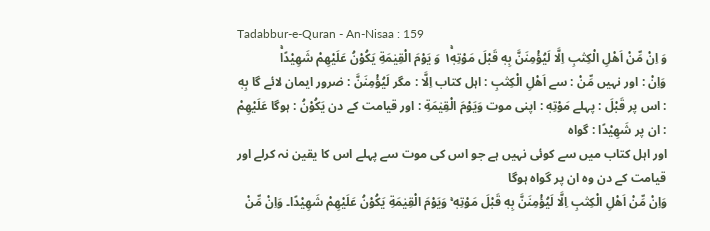Tadabbur-e-Quran - An-Nisaa : 159
وَ اِنْ مِّنْ اَهْلِ الْكِتٰبِ اِلَّا لَیُؤْمِنَنَّ بِهٖ قَبْلَ مَوْتِهٖ١ۚ وَ یَوْمَ الْقِیٰمَةِ یَكُوْنُ عَلَیْهِمْ شَهِیْدًاۚ
وَاِنْ : اور نہیں مِّنْ : سے اَهْلِ الْكِتٰبِ : اہل کتاب اِلَّا : مگر لَيُؤْمِنَنَّ : ضرور ایمان لائے گا بِهٖ : اس پر قَبْلَ : پہلے مَوْتِهٖ : اپنی موت وَيَوْمَ الْقِيٰمَةِ : اور قیامت کے دن يَكُوْنُ : ہوگا عَلَيْهِمْ : ان پر شَهِيْدًا : گواہ
اور اہل کتاب میں سے کوئی نہیں ہے جو اس کی موت سے پہلے اس کا یقین نہ کرلے اور قیامت کے دن وہ ان پر گواہ ہوگا
وَاِنْ مِّنْ اَهْلِ الْكِتٰبِ اِلَّا لَيُؤْمِنَنَّ بِهٖ قَبْلَ مَوْتِهٖ ۚ وَيَوْمَ الْقِيٰمَةِ يَكُوْنُ عَلَيْهِمْ شَهِيْدًا۔ وَاِنْ مِّنْ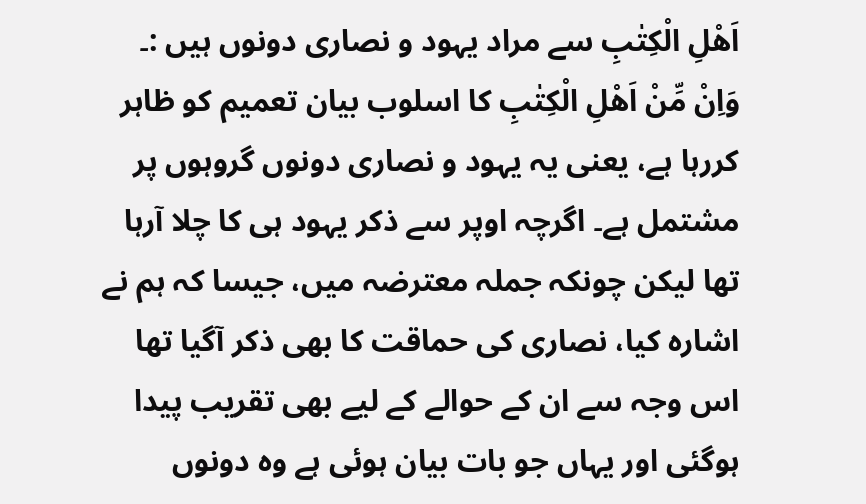اَهْلِ الْكِتٰبِ سے مراد یہود و نصاری دونوں ہیں :۔ وَاِنْ مِّنْ اَهْلِ الْكِتٰبِ کا اسلوب بیان تعمیم کو ظاہر کررہا ہے، یعنی یہ یہود و نصاری دونوں گروہوں پر مشتمل ہے۔ اگرچہ اوپر سے ذکر یہود ہی کا چلا آرہا تھا لیکن چونکہ جملہ معترضہ میں، جیسا کہ ہم نے اشارہ کیا، نصاری کی حماقت کا بھی ذکر آگیا تھا اس وجہ سے ان کے حوالے کے لیے بھی تقریب پیدا ہوگئی اور یہاں جو بات بیان ہوئی ہے وہ دونوں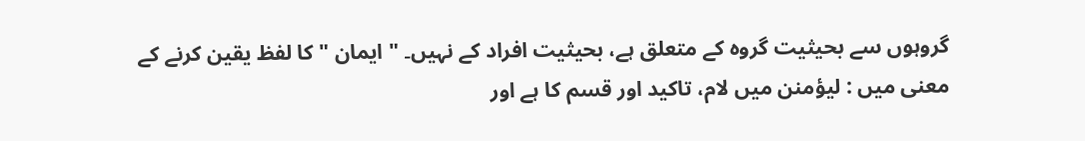گروہوں سے بحیثیت گروہ کے متعلق ہے، بحیثیت افراد کے نہیں۔ " ایمان " کا لفظ یقین کرنے کے معنی میں : لیؤمنن میں لام، تاکید اور قسم کا ہے اور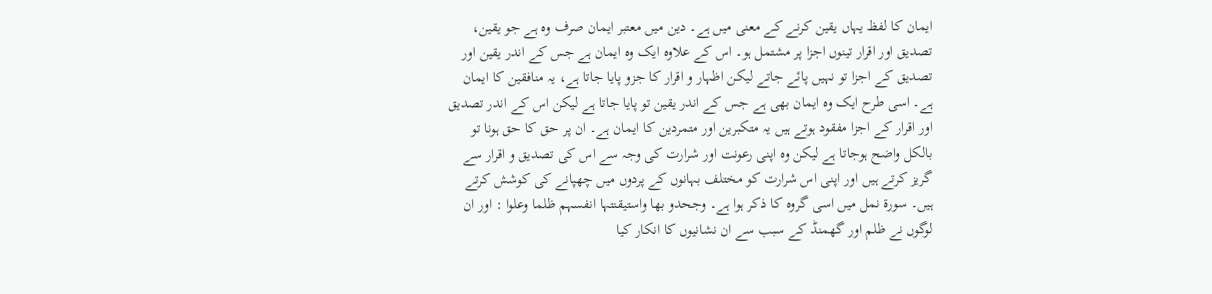ایمان کا لفظ یہاں یقین کرنے کے معنی میں ہے۔ دین میں معتبر ایمان صرف وہ ہے جو یقین، تصدیق اور اقرار تینوں اجزا پر مشتمل ہو۔ اس کے علاوہ ایک وہ ایمان ہے جس کے اندر یقین اور تصدیق کے اجزا تو نہیں پائے جاتے لیکن اظہار و اقرار کا جزو پایا جاتا ہے، یہ منافقین کا ایمان ہے۔ اسی طرح ایک وہ ایمان بھی ہے جس کے اندر یقین تو پایا جاتا ہے لیکن اس کے اندر تصدیق اور اقرار کے اجزا مفقود ہوتے ہیں یہ متکبرین اور متمردین کا ایمان ہے۔ ان پر حق کا حق ہونا تو بالکل واضح ہوجاتا ہے لیکن وہ اپنی رعونت اور شرارت کی وجہ سے اس کی تصدیق و اقرار سے گریز کرتے ہیں اور اپنی اس شرارت کو مختلف بہانوں کے پردوں میں چھپانے کی کوشش کرتے ہیں۔ سورة نمل میں اسی گروہ کا ذکر ہوا ہے۔ وجحدو بھا واستیقنتہا انفسہم ظلما وعلوا : اور ان لوگوں نے ظلم اور گھمنڈ کے سبب سے ان نشانیوں کا انکار کیا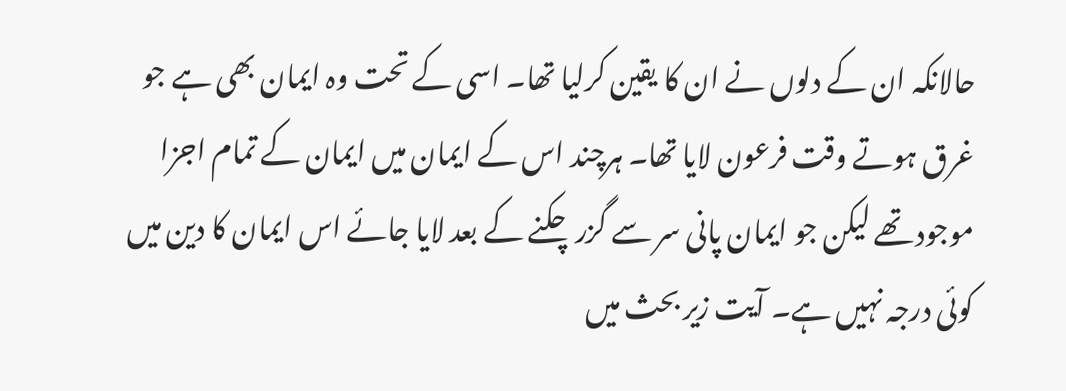حالانکہ ان کے دلوں نے ان کا یقین کرلیا تھا۔ اسی کے تحت وہ ایمان بھی ہے جو غرق ہوتے وقت فرعون لایا تھا۔ ہرچند اس کے ایمان میں ایمان کے تمام اجزا موجود تھے لیکن جو ایمان پانی سر سے گزرچکنے کے بعد لایا جائے اس ایمان کا دین میں کوئی درجہ نہیں ہے۔ آیت زیر بحث میں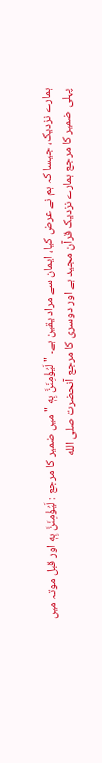ہمارے نزدیک، جیسا کہ ہم نے عرض کیا، ایمان سے مراد یقین ہے۔ " لَيُؤْمِنَنَّ بِهٖ " میں ضمیر کا مرجع : لَيُؤْمِنَنَّ بِهٖ اور قبل موتہ میں پہلی ضمیر کا مرجع ہمارے نزدیک قرآن مجید ہے اور دوسری کا مرجع آنحضرت صلى الله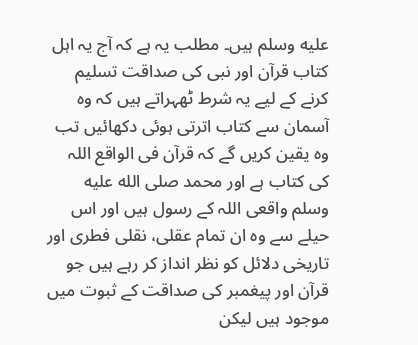عليه وسلم ہیں۔ مطلب یہ ہے کہ آج یہ اہل کتاب قرآن اور نبی کی صداقت تسلیم کرنے کے لیے یہ شرط ٹھہراتے ہیں کہ وہ آسمان سے کتاب اترتی ہوئی دکھائیں تب وہ یقین کریں گے کہ قرآن فی الواقع اللہ کی کتاب ہے اور محمد صلى الله عليه وسلم واقعی اللہ کے رسول ہیں اور اس حیلے سے وہ ان تمام عقلی، نقلی فطری اور تاریخی دلائل کو نظر انداز کر رہے ہیں جو قرآن اور پیغمبر کی صداقت کے ثبوت میں موجود ہیں لیکن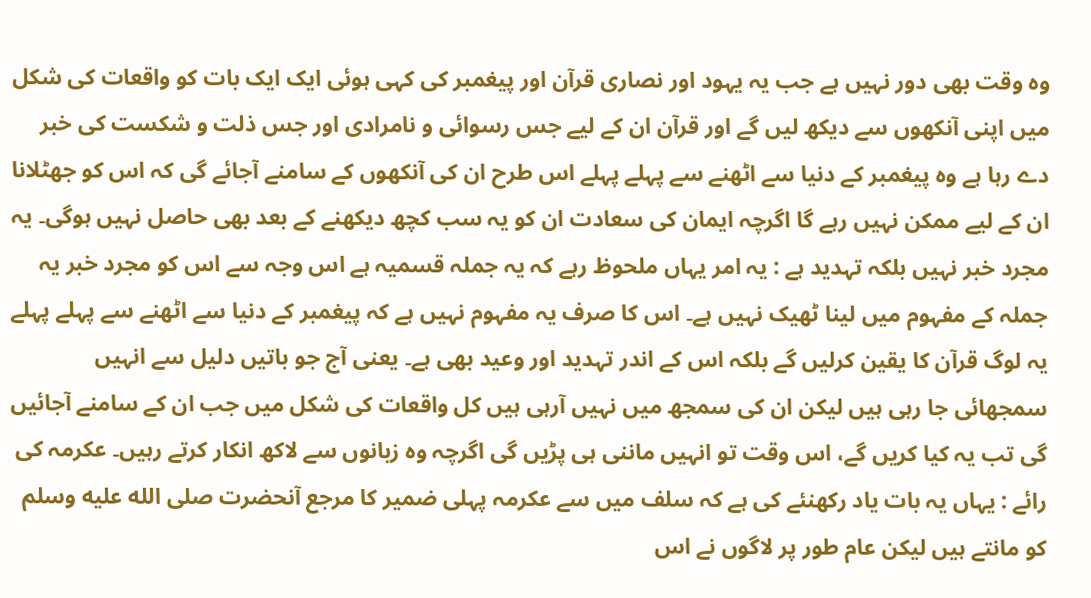وہ وقت بھی دور نہیں ہے جب یہ یہود اور نصاری قرآن اور پیغمبر کی کہی ہوئی ایک ایک بات کو واقعات کی شکل میں اپنی آنکھوں سے دیکھ لیں گے اور قرآن ان کے لیے جس رسوائی و نامرادی اور جس ذلت و شکست کی خبر دے رہا ہے وہ پیغمبر کے دنیا سے اٹھنے سے پہلے پہلے اس طرح ان کی آنکھوں کے سامنے آجائے گی کہ اس کو جھٹلانا ان کے لیے ممکن نہیں رہے گا اگرچہ ایمان کی سعادت ان کو یہ سب کچھ دیکھنے کے بعد بھی حاصل نہیں ہوگی۔ یہ مجرد خبر نہیں بلکہ تہدید ہے : یہ امر یہاں ملحوظ رہے کہ یہ جملہ قسمیہ ہے اس وجہ سے اس کو مجرد خبر یہ جملہ کے مفہوم میں لینا ٹھیک نہیں ہے۔ اس کا صرف یہ مفہوم نہیں ہے کہ پیغمبر کے دنیا سے اٹھنے سے پہلے پہلے یہ لوگ قرآن کا یقین کرلیں گے بلکہ اس کے اندر تہدید اور وعید بھی ہے۔ یعنی آج جو باتیں دلیل سے انہیں سمجھائی جا رہی ہیں لیکن ان کی سمجھ میں نہیں آرہی ہیں کل واقعات کی شکل میں جب ان کے سامنے آجائیں گی تب یہ کیا کریں گے، اس وقت تو انہیں ماننی ہی پڑیں گی اگرچہ وہ زبانوں سے لاکھ انکار کرتے رہیں۔ عکرمہ کی رائے : یہاں یہ بات یاد رکھنئے کی ہے کہ سلف میں سے عکرمہ پہلی ضمیر کا مرجع آنحضرت صلى الله عليه وسلم کو مانتے ہیں لیکن عام طور پر لاگوں نے اس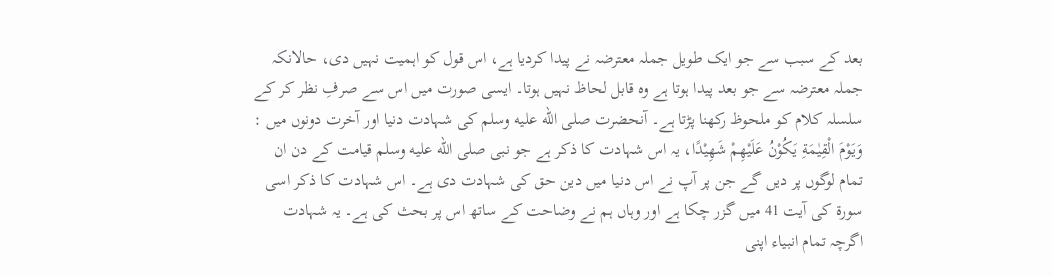بعد کے سبب سے جو ایک طویل جملہ معترضہ نے پیدا کردیا ہے، اس قول کو اہمیت نہیں دی، حالانکہ جملہ معترضہ سے جو بعد پیدا ہوتا ہے وہ قابل لحاظ نہیں ہوتا۔ ایسی صورت میں اس سے صرفِ نظر کر کے سلسلہ کلام کو ملحوظ رکھنا پڑتا ہے۔ آنحضرت صلى الله عليه وسلم کی شہادت دنیا اور آخرت دونوں میں : وَيَوْمَ الْقِيٰمَةِ يَكُوْنُ عَلَيْهِمْ شَهِيْدًا، یہ اس شہادت کا ذکر ہے جو نبی صلى الله عليه وسلم قیامت کے دن ان تمام لوگوں پر دیں گے جن پر آپ نے اس دنیا میں دین حق کی شہادت دی ہے۔ اس شہادت کا ذکر اسی سورة کی آیت 41 میں گزر چکا ہے اور وہاں ہم نے وضاحت کے ساتھ اس پر بحث کی ہے۔ یہ شہادت اگرچہ تمام انبیاء اپنی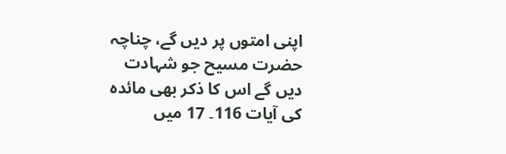اپنی امتوں پر دیں گے، چناچہ حضرت مسیح جو شہادت دیں گے اس کا ذکر بھی مائدہ کی آیات 116۔ 17 میں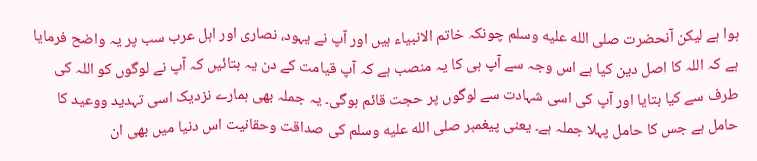ہوا ہے لیکن آنحضرت صلى الله عليه وسلم چونکہ خاتم الانبیاء ہیں اور آپ نے یہود، نصاری اور اہل عرب سب پر یہ واضح فرمایا ہے کہ اللہ کا اصل دین کیا ہے اس وجہ سے آپ ہی کا یہ منصب ہے کہ آپ قیامت کے دن یہ بتائیں کہ آپ نے لوگوں کو اللہ کی طرف سے کیا بتایا اور آپ کی اسی شہادت سے لوگوں پر حجت قائم ہوگی۔ یہ جملہ بھی ہمارے نزدیک اسی تہدید ووعید کا حامل ہے جس کا حامل پہلا جملہ ہے۔ یعنی پیغمبر صلى الله عليه وسلم کی صداقت وحقانیت اس دنیا میں بھی ان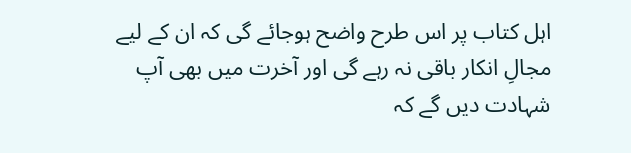اہل کتاب پر اس طرح واضح ہوجائے گی کہ ان کے لیے مجالِ انکار باقی نہ رہے گی اور آخرت میں بھی آپ شہادت دیں گے کہ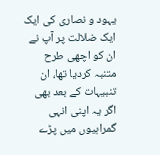یہود و نصاری کی ایک ایک ضلالت پر آپ نے ان کو اچھی طرح متنبہ کردیا تھا، ان تنبیہات کے بعد بھی اگر یہ اپنی انہی گمراہیوں میں پڑے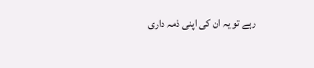رہے تو یہ ان کی اپنی ذمہ داری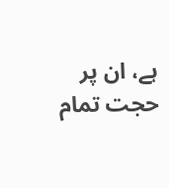ہے، ان پر حجت تمام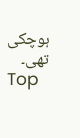ہوچکی تھی۔
Top